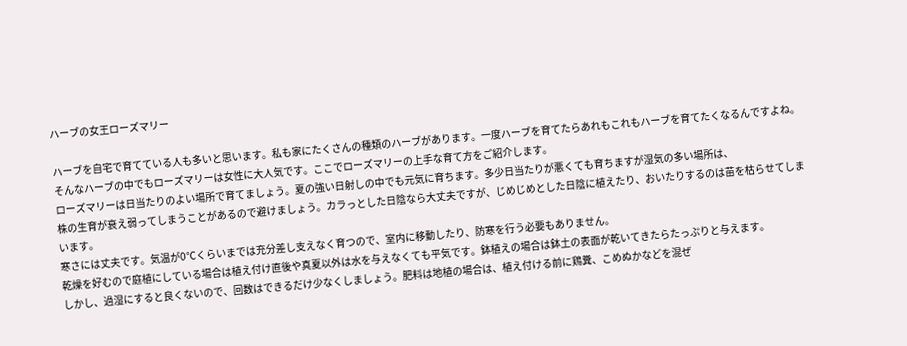ハーブの女王ローズマリー

ハーブを自宅で育てている人も多いと思います。私も家にたくさんの種類のハーブがあります。一度ハーブを育てたらあれもこれもハーブを育てたくなるんですよね。
そんなハーブの中でもローズマリーは女性に大人気です。ここでローズマリーの上手な育て方をご紹介します。
ローズマリーは日当たりのよい場所で育てましょう。夏の強い日射しの中でも元気に育ちます。多少日当たりが悪くても育ちますが湿気の多い場所は、
株の生育が衰え弱ってしまうことがあるので避けましょう。カラっとした日陰なら大丈夫ですが、じめじめとした日陰に植えたり、おいたりするのは苗を枯らせてしまいます。
寒さには丈夫です。気温が0℃くらいまでは充分差し支えなく育つので、室内に移動したり、防寒を行う必要もありません。
乾燥を好むので庭植にしている場合は植え付け直後や真夏以外は水を与えなくても平気です。鉢植えの場合は鉢土の表面が乾いてきたらたっぷりと与えます。
しかし、過湿にすると良くないので、回数はできるだけ少なくしましょう。肥料は地植の場合は、植え付ける前に鶏糞、こめぬかなどを混ぜ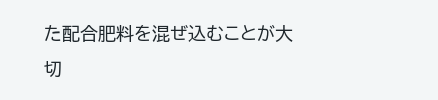た配合肥料を混ぜ込むことが大切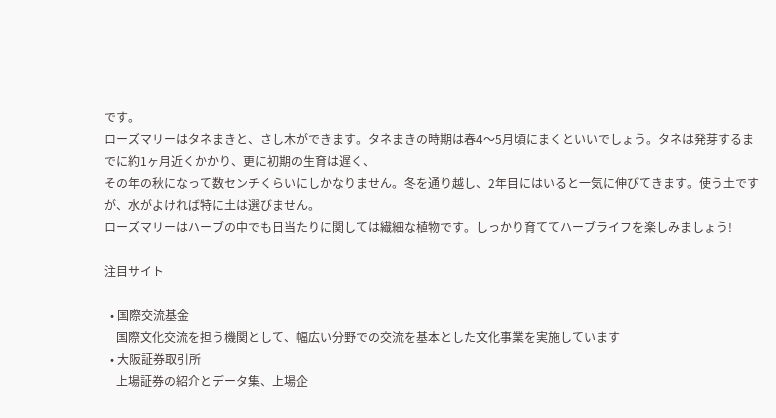です。
ローズマリーはタネまきと、さし木ができます。タネまきの時期は春4〜5月頃にまくといいでしょう。タネは発芽するまでに約1ヶ月近くかかり、更に初期の生育は遅く、
その年の秋になって数センチくらいにしかなりません。冬を通り越し、2年目にはいると一気に伸びてきます。使う土ですが、水がよければ特に土は選びません。
ローズマリーはハーブの中でも日当たりに関しては繊細な植物です。しっかり育ててハーブライフを楽しみましょう!

注目サイト

  • 国際交流基金
    国際文化交流を担う機関として、幅広い分野での交流を基本とした文化事業を実施しています
  • 大阪証券取引所
    上場証券の紹介とデータ集、上場企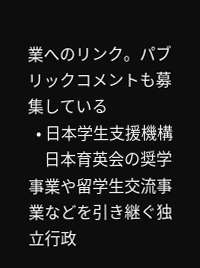業へのリンク。パブリックコメントも募集している
  • 日本学生支援機構
    日本育英会の奨学事業や留学生交流事業などを引き継ぐ独立行政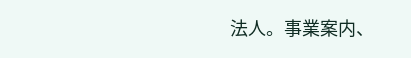法人。事業案内、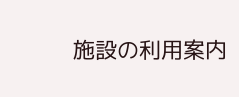施設の利用案内